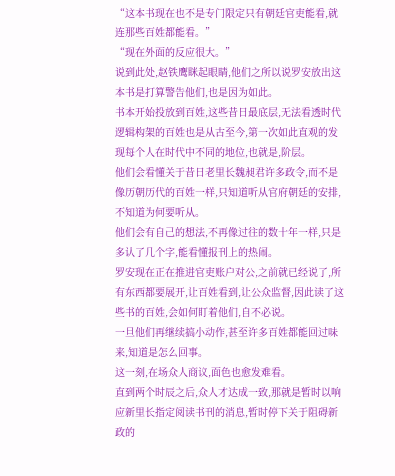“这本书现在也不是专门限定只有朝廷官吏能看,就连那些百姓都能看。”
“现在外面的反应很大。”
说到此处,赵铁鹰眯起眼睛,他们之所以说罗安放出这本书是打算警告他们,也是因为如此。
书本开始投放到百姓,这些昔日最底层,无法看透时代逻辑构架的百姓也是从古至今,第一次如此直观的发现每个人在时代中不同的地位,也就是,阶层。
他们会看懂关于昔日老里长魏昶君许多政令,而不是像历朝历代的百姓一样,只知道听从官府朝廷的安排,不知道为何要听从。
他们会有自己的想法,不再像过往的数十年一样,只是多认了几个字,能看懂报刊上的热闹。
罗安现在正在推进官吏账户对公,之前就已经说了,所有东西都要展开,让百姓看到,让公众监督,因此读了这些书的百姓,会如何盯着他们,自不必说。
一旦他们再继续搞小动作,甚至许多百姓都能回过味来,知道是怎么回事。
这一刻,在场众人商议,面色也愈发难看。
直到两个时辰之后,众人才达成一致,那就是暂时以响应新里长指定阅读书刊的消息,暂时停下关于阻碍新政的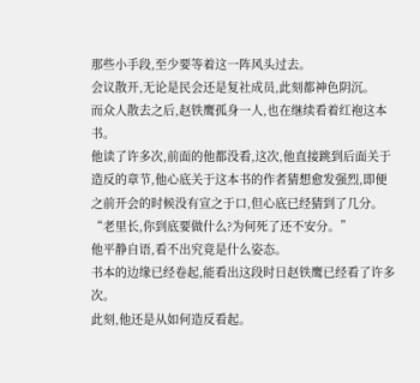那些小手段,至少要等着这一阵风头过去。
会议散开,无论是民会还是复社成员,此刻都神色阴沉。
而众人散去之后,赵铁鹰孤身一人,也在继续看着红袍这本书。
他读了许多次,前面的他都没看,这次,他直接跳到后面关于造反的章节,他心底关于这本书的作者猜想愈发强烈,即便之前开会的时候没有宣之于口,但心底已经猜到了几分。
“老里长,你到底要做什么?为何死了还不安分。”
他平静自语,看不出究竟是什么姿态。
书本的边缘已经卷起,能看出这段时日赵铁鹰已经看了许多次。
此刻,他还是从如何造反看起。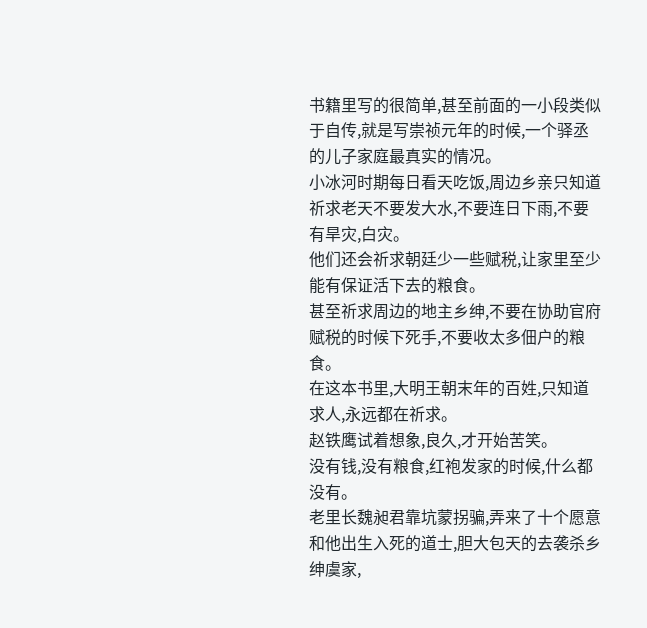书籍里写的很简单,甚至前面的一小段类似于自传,就是写崇祯元年的时候,一个驿丞的儿子家庭最真实的情况。
小冰河时期每日看天吃饭,周边乡亲只知道祈求老天不要发大水,不要连日下雨,不要有旱灾,白灾。
他们还会祈求朝廷少一些赋税,让家里至少能有保证活下去的粮食。
甚至祈求周边的地主乡绅,不要在协助官府赋税的时候下死手,不要收太多佃户的粮食。
在这本书里,大明王朝末年的百姓,只知道求人,永远都在祈求。
赵铁鹰试着想象,良久,才开始苦笑。
没有钱,没有粮食,红袍发家的时候,什么都没有。
老里长魏昶君靠坑蒙拐骗,弄来了十个愿意和他出生入死的道士,胆大包天的去袭杀乡绅虞家,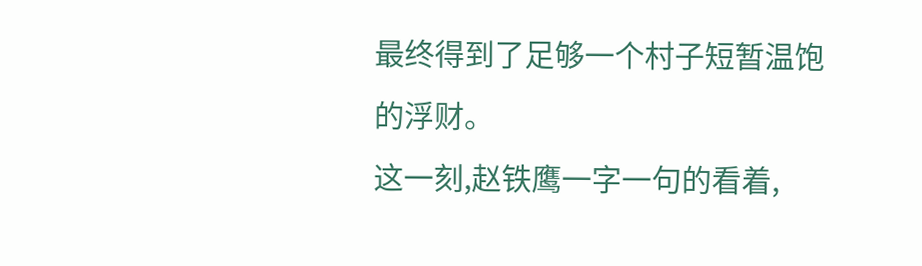最终得到了足够一个村子短暂温饱的浮财。
这一刻,赵铁鹰一字一句的看着,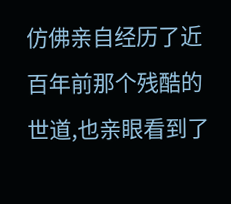仿佛亲自经历了近百年前那个残酷的世道,也亲眼看到了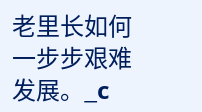老里长如何一步步艰难发展。_c